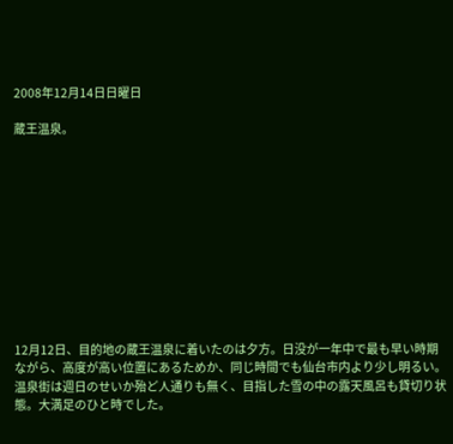2008年12月14日日曜日

蔵王温泉。











12月12日、目的地の蔵王温泉に着いたのは夕方。日没が一年中で最も早い時期ながら、高度が高い位置にあるためか、同じ時間でも仙台市内より少し明るい。温泉街は週日のせいか殆ど人通りも無く、目指した雪の中の露天風呂も貸切り状態。大満足のひと時でした。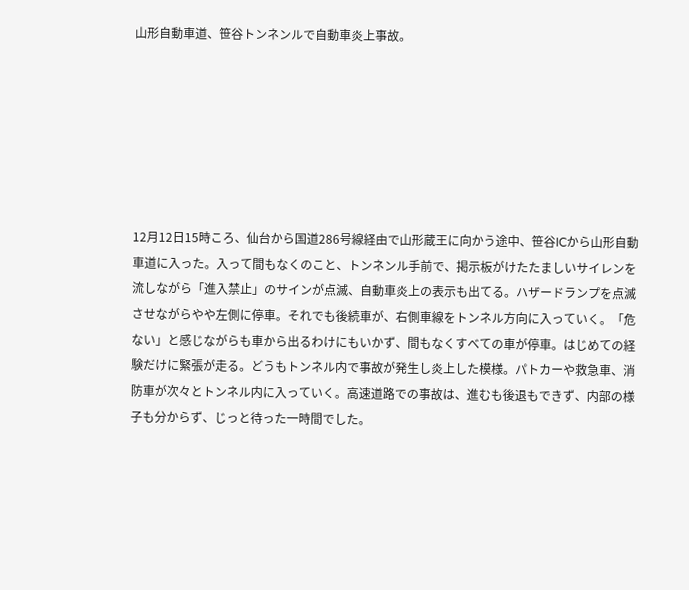山形自動車道、笹谷トンネンルで自動車炎上事故。







12月12日15時ころ、仙台から国道286号線経由で山形蔵王に向かう途中、笹谷ICから山形自動車道に入った。入って間もなくのこと、トンネンル手前で、掲示板がけたたましいサイレンを流しながら「進入禁止」のサインが点滅、自動車炎上の表示も出てる。ハザードランプを点滅させながらやや左側に停車。それでも後続車が、右側車線をトンネル方向に入っていく。「危ない」と感じながらも車から出るわけにもいかず、間もなくすべての車が停車。はじめての経験だけに緊張が走る。どうもトンネル内で事故が発生し炎上した模様。パトカーや救急車、消防車が次々とトンネル内に入っていく。高速道路での事故は、進むも後退もできず、内部の様子も分からず、じっと待った一時間でした。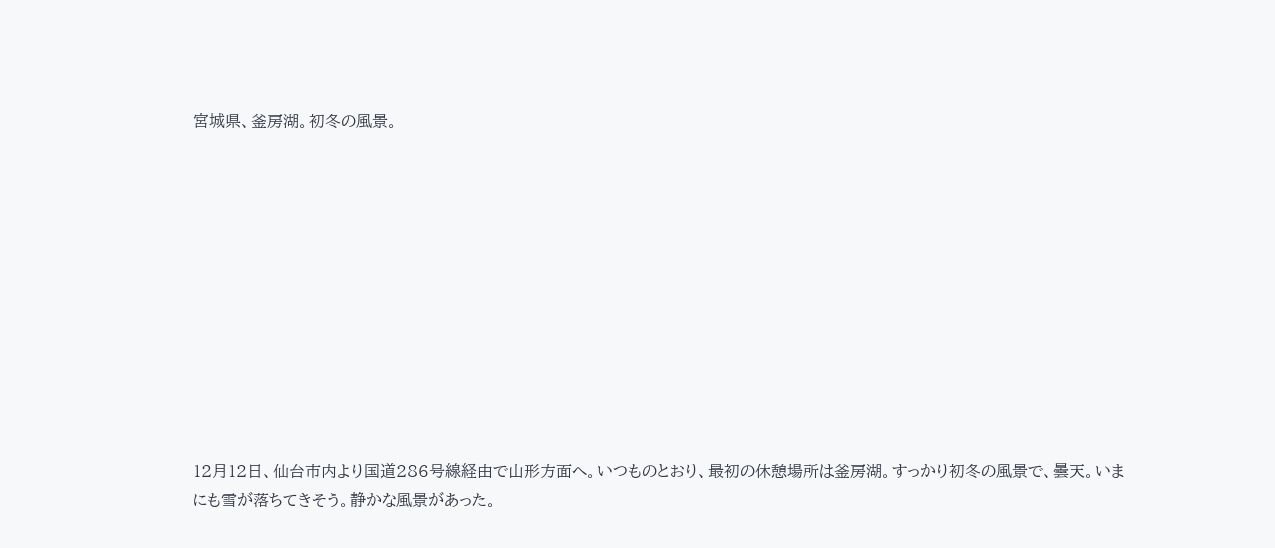宮城県、釜房湖。初冬の風景。











12月12日、仙台市内より国道286号線経由で山形方面へ。いつものとおり、最初の休憩場所は釜房湖。すっかり初冬の風景で、曇天。いまにも雪が落ちてきそう。静かな風景があった。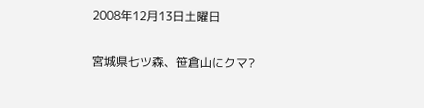2008年12月13日土曜日

宮城県七ツ森、笹倉山にクマ?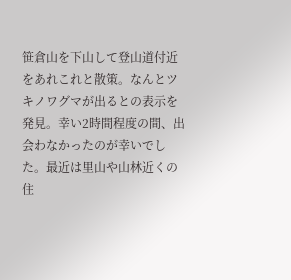笹倉山を下山して登山道付近をあれこれと散策。なんとツキノワグマが出るとの表示を発見。幸い2時間程度の間、出会わなかったのが幸いでした。最近は里山や山林近くの住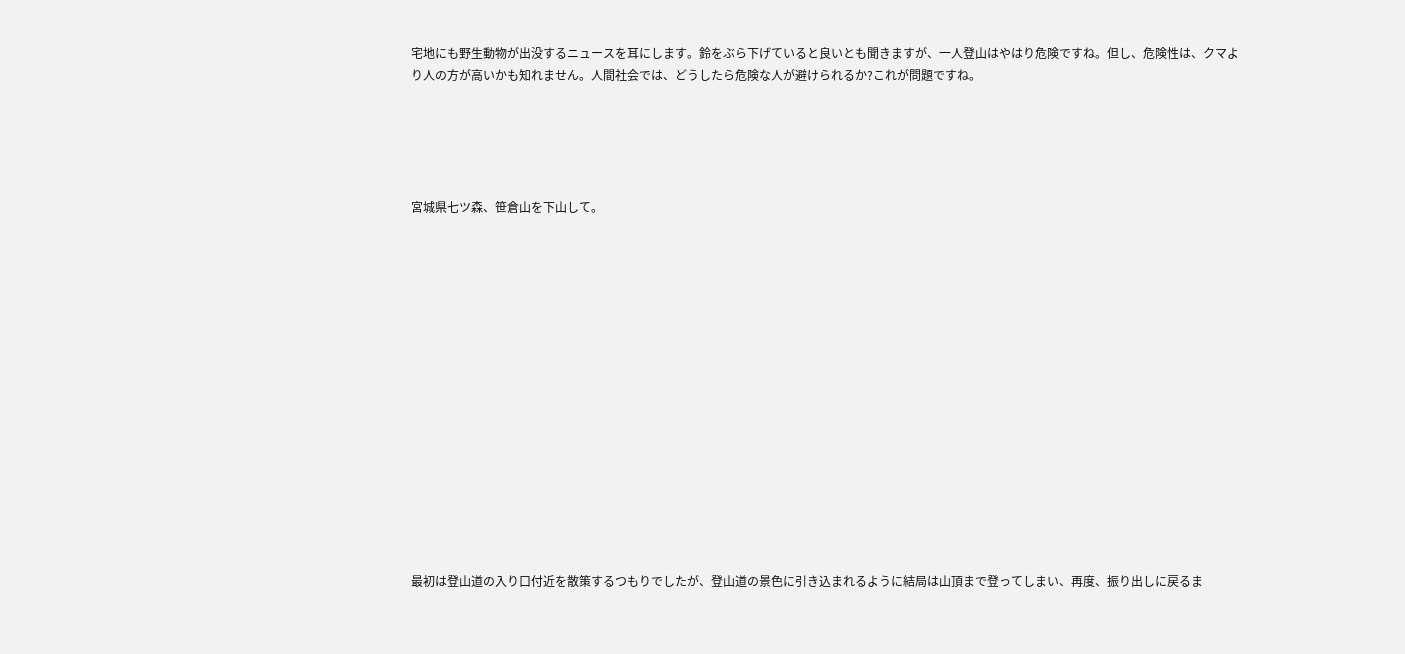宅地にも野生動物が出没するニュースを耳にします。鈴をぶら下げていると良いとも聞きますが、一人登山はやはり危険ですね。但し、危険性は、クマより人の方が高いかも知れません。人間社会では、どうしたら危険な人が避けられるか?これが問題ですね。





宮城県七ツ森、笹倉山を下山して。
















最初は登山道の入り口付近を散策するつもりでしたが、登山道の景色に引き込まれるように結局は山頂まで登ってしまい、再度、振り出しに戻るま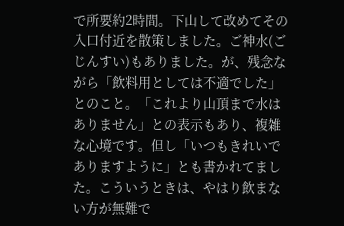で所要約2時間。下山して改めてその入口付近を散策しました。ご神水(ごじんすい)もありました。が、残念ながら「飲料用としては不適でした」とのこと。「これより山頂まで水はありません」との表示もあり、複雑な心境です。但し「いつもきれいでありますように」とも書かれてました。こういうときは、やはり飲まない方が無難で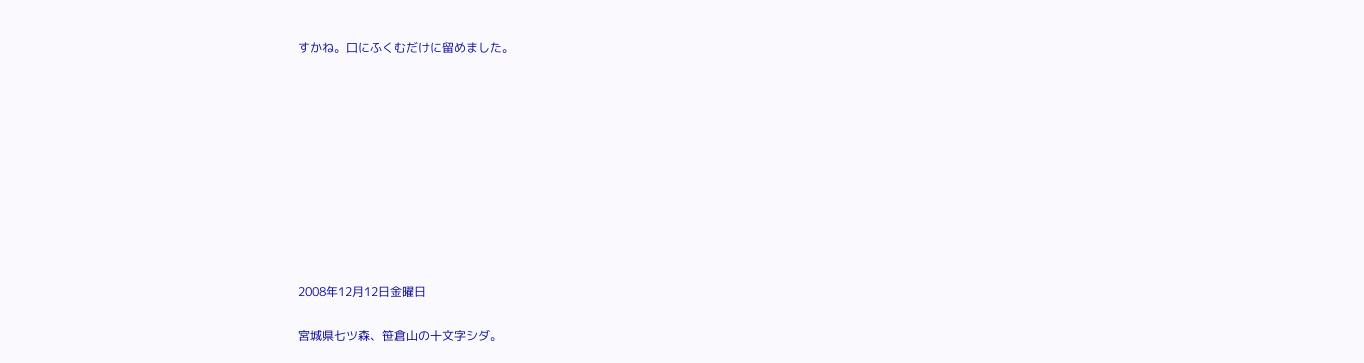すかね。口にふくむだけに留めました。










2008年12月12日金曜日

宮城県七ツ森、笹倉山の十文字シダ。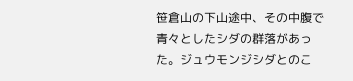笹倉山の下山途中、その中腹で青々としたシダの群落があった。ジュウモンジシダとのこ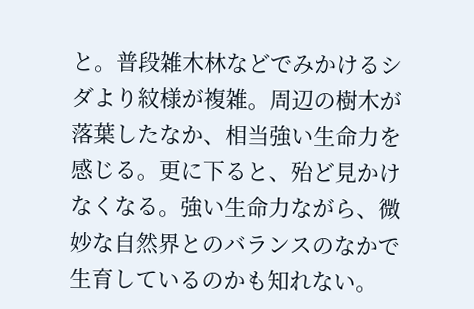と。普段雑木林などでみかけるシダより紋様が複雑。周辺の樹木が落葉したなか、相当強い生命力を感じる。更に下ると、殆ど見かけなくなる。強い生命力ながら、微妙な自然界とのバランスのなかで生育しているのかも知れない。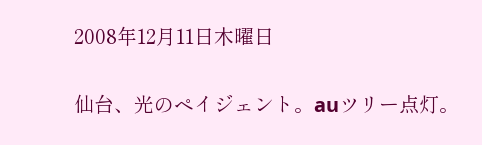2008年12月11日木曜日

仙台、光のペイジェント。auツリー点灯。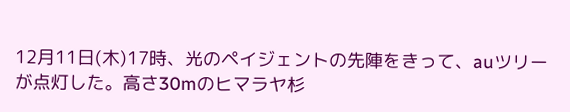12月11日(木)17時、光のペイジェントの先陣をきって、auツリーが点灯した。高さ30mのヒマラヤ杉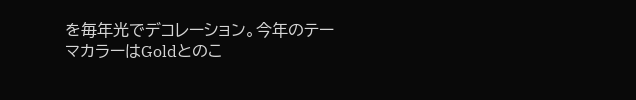を毎年光でデコレーション。今年のテーマカラーはGoldとのこ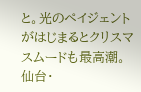と。光のペイジェントがはじまるとクリスマスムードも最高潮。仙台・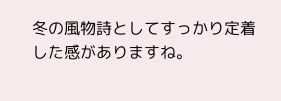冬の風物詩としてすっかり定着した感がありますね。